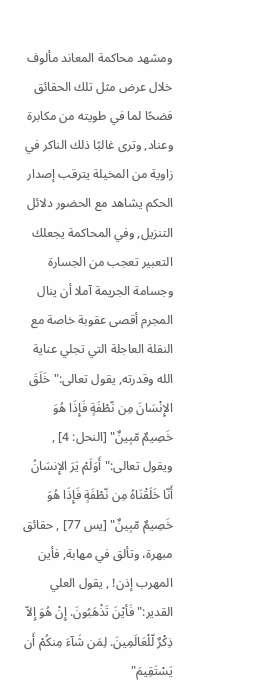ومشهد محاكمة المعاند مألوف خلال عرض مثل تلك الحقائق فضحًا لما في طويته من مكابرة وعناد, وترى غالبًا ذلك الناكر في زاوية من المخيلة يترقب إصدار الحكم يشاهد مع الحضور دلائل التنزيل, وفي المحاكمة يجعلك التعبير تعجب من الجسارة وجسامة الجريمة آملا أن ينال المجرم أقصى عقوبة خاصة مع النقلة العاجلة التي تجلي عناية الله وقدرته, يقول تعالى:"خَلَقَ الإِنْسَانَ مِن نّطْفَةٍ فَإِذَا هُوَ خَصِيمٌ مّبِينٌ" [النحل: 4] , ويقول تعالى:"أَوَلَمْ يَرَ الإِنسَانُ أَنّا خَلَقْنَاهُ مِن نّطْفَةٍ فَإِذَا هُوَ خَصِيمٌ مّبِينٌ" [يس 77] , حقائق مبهرة، وتألق في مهابة, فأين المهرب إذن! , يقول العلي القدير:"فَأيْنَ تَذْهَبُونَ. إِنْ هُوَ إِلاّ ذِكْرٌ لّلْعَالَمِينَ. لِمَن شَآءَ مِنكُمْ أَن يَسْتَقِيمَ"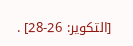[التكوير: 26-28] .